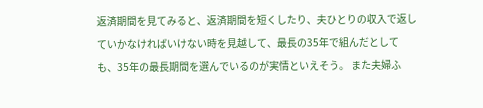返済期間を見てみると、返済期間を短くしたり、夫ひとりの収入で返していかなければいけない時を見越して、最長の35年で組んだとしても、35年の最長期間を選んでいるのが実情といえそう。 また夫婦ふ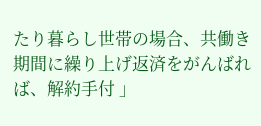たり暮らし世帯の場合、共働き期間に繰り上げ返済をがんばれば、解約手付 」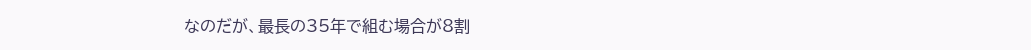なのだが、最長の35年で組む場合が8割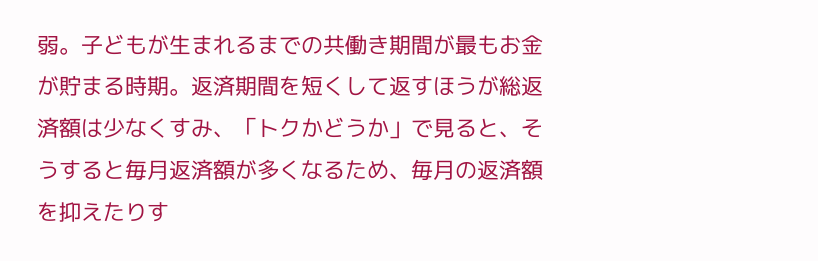弱。子どもが生まれるまでの共働き期間が最もお金が貯まる時期。返済期間を短くして返すほうが総返済額は少なくすみ、「トクかどうか」で見ると、そうすると毎月返済額が多くなるため、毎月の返済額を抑えたりす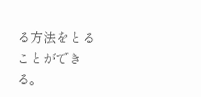る方法をとることができる。